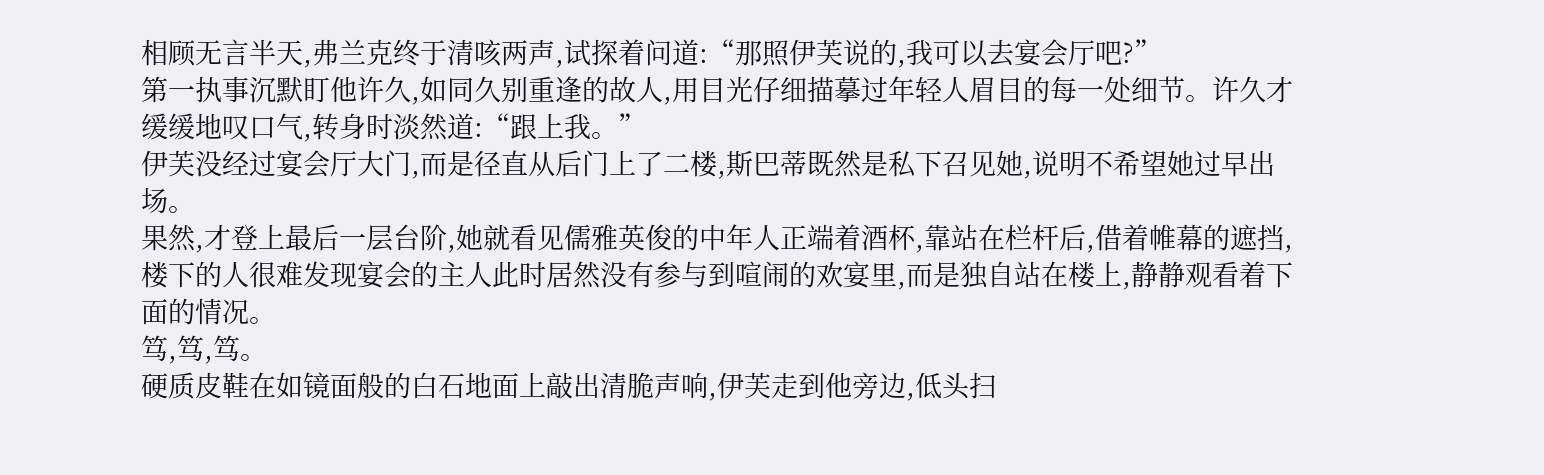相顾无言半天,弗兰克终于清咳两声,试探着问道:“那照伊芙说的,我可以去宴会厅吧?”
第一执事沉默盯他许久,如同久别重逢的故人,用目光仔细描摹过年轻人眉目的每一处细节。许久才缓缓地叹口气,转身时淡然道:“跟上我。”
伊芙没经过宴会厅大门,而是径直从后门上了二楼,斯巴蒂既然是私下召见她,说明不希望她过早出场。
果然,才登上最后一层台阶,她就看见儒雅英俊的中年人正端着酒杯,靠站在栏杆后,借着帷幕的遮挡,楼下的人很难发现宴会的主人此时居然没有参与到喧闹的欢宴里,而是独自站在楼上,静静观看着下面的情况。
笃,笃,笃。
硬质皮鞋在如镜面般的白石地面上敲出清脆声响,伊芙走到他旁边,低头扫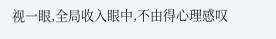视一眼,全局收入眼中,不由得心理感叹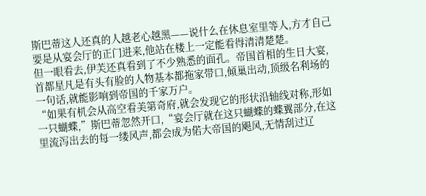斯巴蒂这人还真的人越老心越黑——说什么在休息室里等人,方才自己要是从宴会厅的正门进来,他站在楼上一定能看得清清楚楚。
但一眼看去,伊芙还真看到了不少熟悉的面孔。帝国首相的生日大宴,首都星凡是有头有脸的人物基本都拖家带口,倾巢出动,顶级名利场的一句话,就能影响到帝国的千家万户。
“如果有机会从高空看美第奇府,就会发现它的形状沿轴线对称,形如一只蝴蝶,”斯巴蒂忽然开口,“宴会厅就在这只蝴蝶的蝶翼部分,在这里流泻出去的每一缕风声,都会成为偌大帝国的飓风,无情刮过辽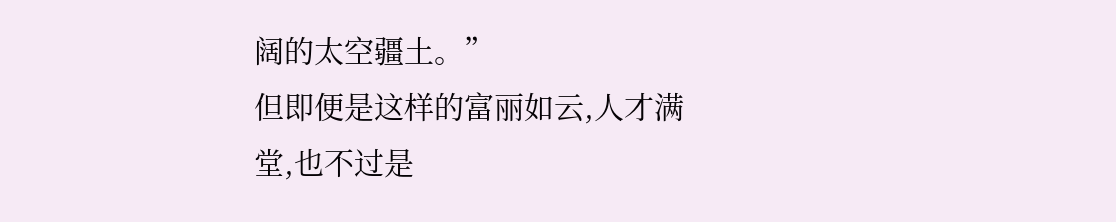阔的太空疆土。”
但即便是这样的富丽如云,人才满堂,也不过是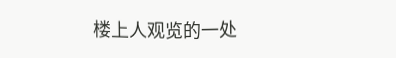楼上人观览的一处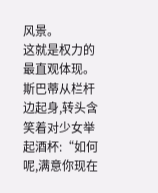风景。
这就是权力的最直观体现。
斯巴蒂从栏杆边起身,转头含笑着对少女举起酒杯:“如何呢,满意你现在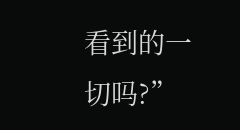看到的一切吗?”